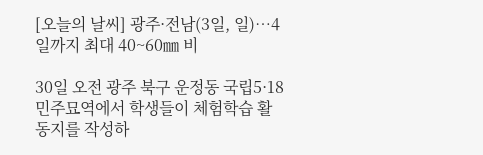[오늘의 날씨] 광주·전남(3일, 일)…4일까지 최대 40~60㎜ 비

30일 오전 광주 북구 운정동 국립5·18민주묘역에서 학생들이 체험학습 활동지를 작성하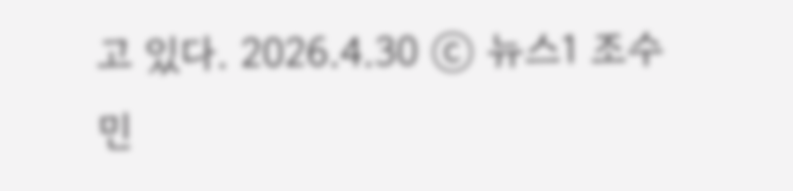고 있다. 2026.4.30 ⓒ 뉴스1 조수민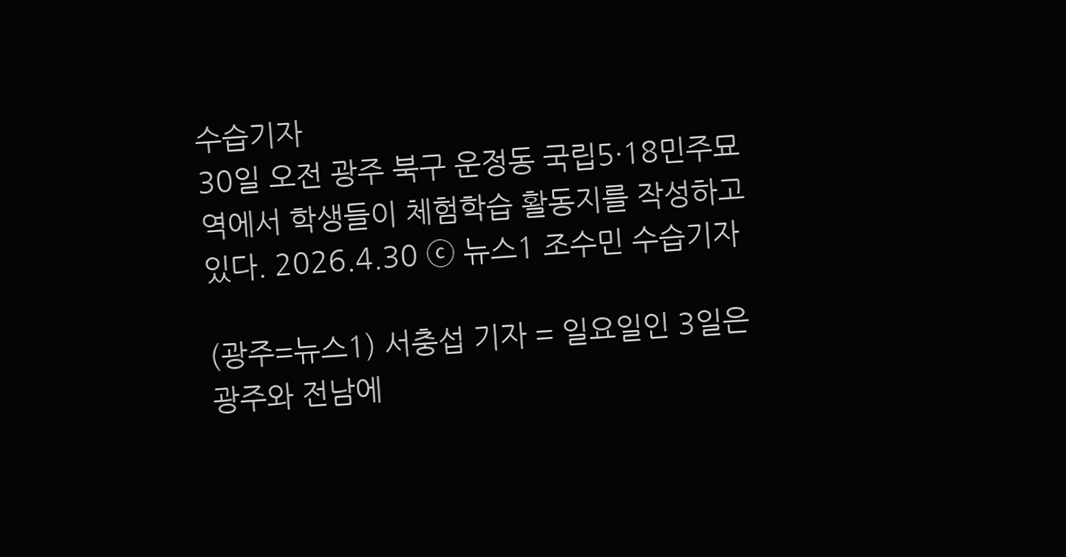수습기자
30일 오전 광주 북구 운정동 국립5·18민주묘역에서 학생들이 체험학습 활동지를 작성하고 있다. 2026.4.30 ⓒ 뉴스1 조수민 수습기자

(광주=뉴스1) 서충섭 기자 = 일요일인 3일은 광주와 전남에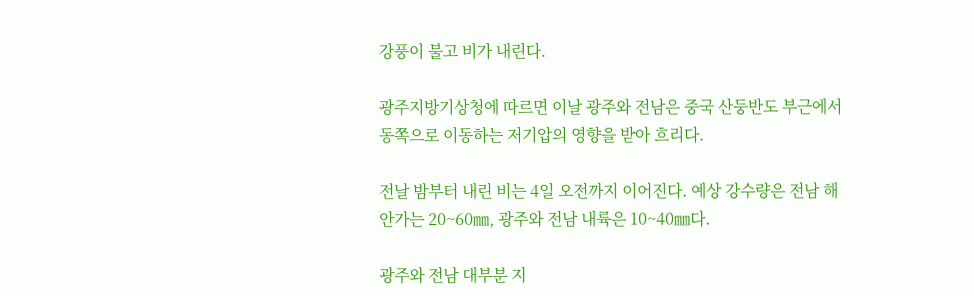강풍이 불고 비가 내린다.

광주지방기상청에 따르면 이날 광주와 전남은 중국 산둥반도 부근에서 동쪽으로 이동하는 저기압의 영향을 받아 흐리다.

전날 밤부터 내린 비는 4일 오전까지 이어진다. 예상 강수량은 전남 해안가는 20~60㎜, 광주와 전남 내륙은 10~40㎜다.

광주와 전남 대부분 지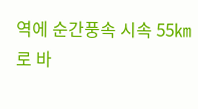역에 순간풍속 시속 55㎞로 바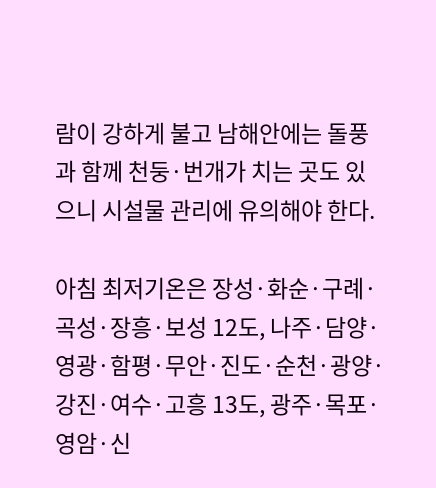람이 강하게 불고 남해안에는 돌풍과 함께 천둥·번개가 치는 곳도 있으니 시설물 관리에 유의해야 한다.

아침 최저기온은 장성·화순·구례·곡성·장흥·보성 12도, 나주·담양·영광·함평·무안·진도·순천·광양·강진·여수·고흥 13도, 광주·목포·영암·신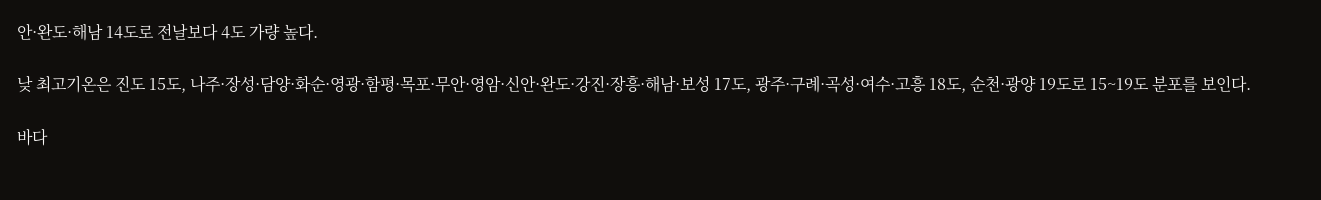안·완도·해남 14도로 전날보다 4도 가량 높다.

낮 최고기온은 진도 15도, 나주·장성·담양·화순·영광·함평·목포·무안·영암·신안·완도·강진·장흥·해남·보성 17도, 광주·구례·곡성·여수·고흥 18도, 순천·광양 19도로 15~19도 분포를 보인다.

바다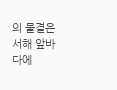의 물결은 서해 앞바다에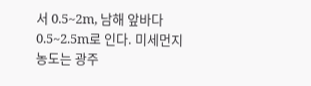서 0.5~2m, 남해 앞바다 0.5~2.5m로 인다. 미세먼지 농도는 광주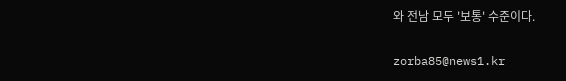와 전남 모두 '보통' 수준이다.

zorba85@news1.kr